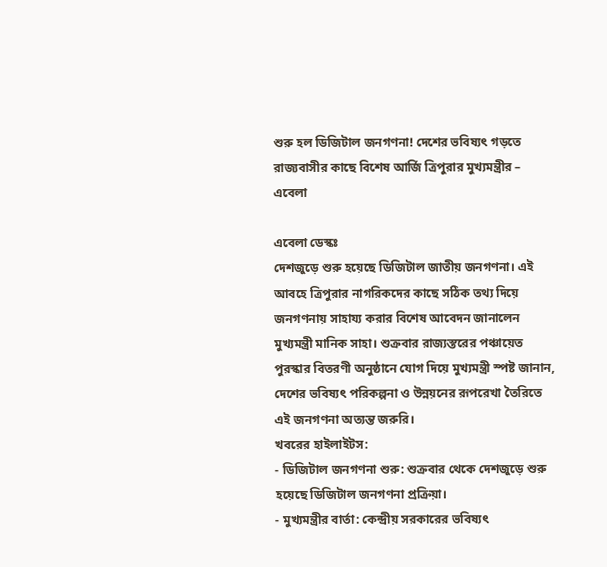শুরু হল ডিজিটাল জনগণনা! দেশের ভবিষ্যৎ গড়তে রাজ্যবাসীর কাছে বিশেষ আর্জি ত্রিপুরার মুখ্যমন্ত্রীর – এবেলা

এবেলা ডেস্কঃ
দেশজুড়ে শুরু হয়েছে ডিজিটাল জাতীয় জনগণনা। এই আবহে ত্রিপুরার নাগরিকদের কাছে সঠিক তথ্য দিয়ে জনগণনায় সাহায্য করার বিশেষ আবেদন জানালেন মুখ্যমন্ত্রী মানিক সাহা। শুক্রবার রাজ্যস্তরের পঞ্চায়েত পুরস্কার বিতরণী অনুষ্ঠানে যোগ দিয়ে মুখ্যমন্ত্রী স্পষ্ট জানান, দেশের ভবিষ্যৎ পরিকল্পনা ও উন্নয়নের রূপরেখা তৈরিতে এই জনগণনা অত্যন্ত জরুরি।
খবরের হাইলাইটস:
- ডিজিটাল জনগণনা শুরু: শুক্রবার থেকে দেশজুড়ে শুরু হয়েছে ডিজিটাল জনগণনা প্রক্রিয়া।
- মুখ্যমন্ত্রীর বার্তা: কেন্দ্রীয় সরকারের ভবিষ্যৎ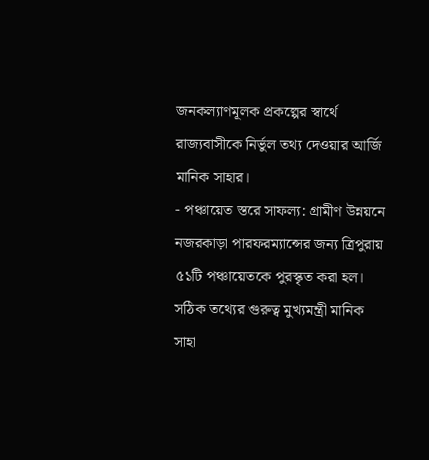জনকল্যাণমূলক প্রকল্পের স্বার্থে রাজ্যবাসীকে নির্ভুল তথ্য দেওয়ার আর্জি মানিক সাহার।
- পঞ্চায়েত স্তরে সাফল্য: গ্রামীণ উন্নয়নে নজরকাড়া পারফরম্যান্সের জন্য ত্রিপুরায় ৫১টি পঞ্চায়েতকে পুরস্কৃত করা হল।
সঠিক তথ্যের গুরুত্ব মুখ্যমন্ত্রী মানিক সাহা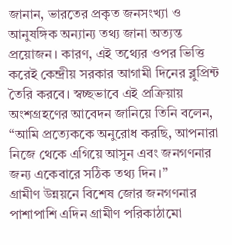জানান, ভারতের প্রকৃত জনসংখ্যা ও আনুষঙ্গিক অন্যান্য তথ্য জানা অত্যন্ত প্রয়োজন। কারণ, এই তথ্যের ওপর ভিত্তি করেই কেন্দ্রীয় সরকার আগামী দিনের ব্লুপ্রিন্ট তৈরি করবে। স্বচ্ছভাবে এই প্রক্রিয়ায় অংশগ্রহণের আবেদন জানিয়ে তিনি বলেন, “আমি প্রত্যেককে অনুরোধ করছি, আপনারা নিজে থেকে এগিয়ে আসুন এবং জনগণনার জন্য একেবারে সঠিক তথ্য দিন।”
গ্রামীণ উন্নয়নে বিশেষ জোর জনগণনার পাশাপাশি এদিন গ্রামীণ পরিকাঠামো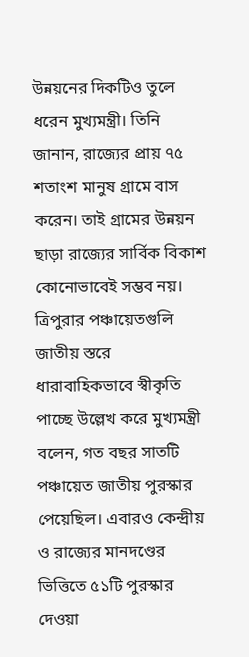উন্নয়নের দিকটিও তুলে ধরেন মুখ্যমন্ত্রী। তিনি জানান, রাজ্যের প্রায় ৭৫ শতাংশ মানুষ গ্রামে বাস করেন। তাই গ্রামের উন্নয়ন ছাড়া রাজ্যের সার্বিক বিকাশ কোনোভাবেই সম্ভব নয়। ত্রিপুরার পঞ্চায়েতগুলি জাতীয় স্তরে ধারাবাহিকভাবে স্বীকৃতি পাচ্ছে উল্লেখ করে মুখ্যমন্ত্রী বলেন, গত বছর সাতটি পঞ্চায়েত জাতীয় পুরস্কার পেয়েছিল। এবারও কেন্দ্রীয় ও রাজ্যের মানদণ্ডের ভিত্তিতে ৫১টি পুরস্কার দেওয়া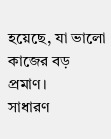হয়েছে, যা ভালো কাজের বড় প্রমাণ।
সাধারণ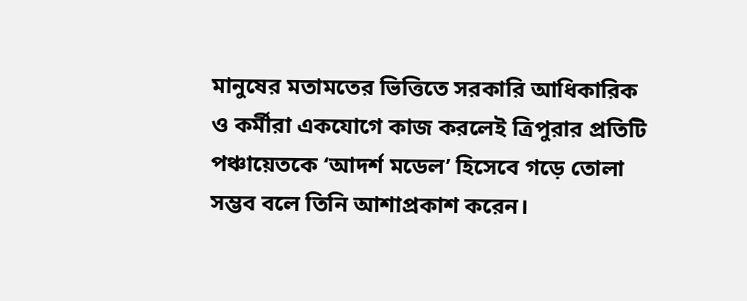মানুষের মতামতের ভিত্তিতে সরকারি আধিকারিক ও কর্মীরা একযোগে কাজ করলেই ত্রিপুরার প্রতিটি পঞ্চায়েতকে ‘আদর্শ মডেল’ হিসেবে গড়ে তোলা সম্ভব বলে তিনি আশাপ্রকাশ করেন।